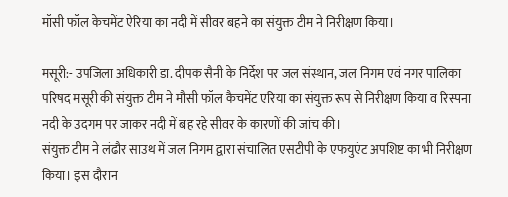मॉसी फॉल केचमेंट ऐरिया का नदी में सीवर बहने का संयुक्त टीम ने निरीक्षण किया।

मसूरी:- उपजिला अधिकारी डा. दीपक सैनी के निर्देश पर जल संस्थान, जल निगम एवं नगर पालिका परिषद मसूरी की संयुक्त टीम ने मौसी फॉल कैचमेंट एरिया का संयुक्त रूप से निरीक्षण किया व रिस्पना नदी के उदगम पर जाकर नदी में बह रहे सीवर के कारणों की जांच की।
संयुक्त टीम ने लंढौर साउथ में जल निगम द्वारा संचालित एसटीपी के एफयुएंट अपशिष्ट का भी निरीक्षण किया। इस दौरान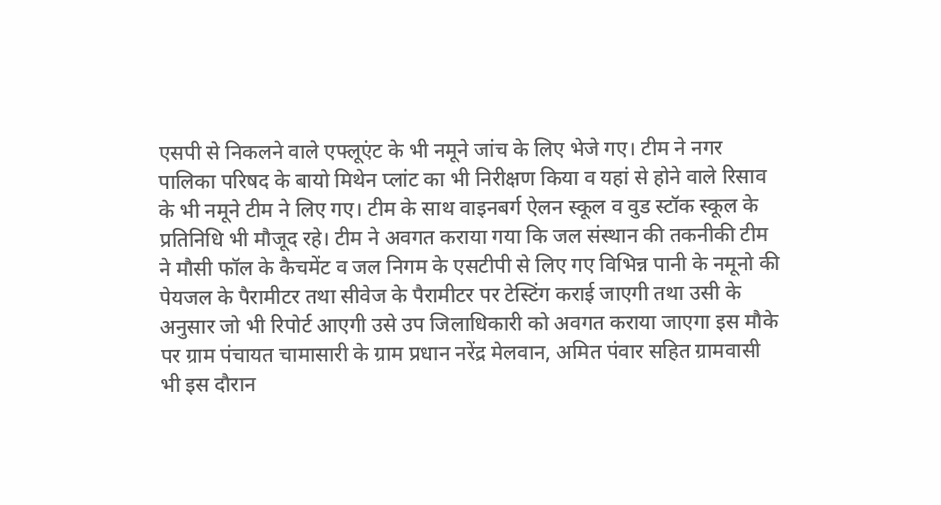एसपी से निकलने वाले एफ्लूएंट के भी नमूने जांच के लिए भेजे गए। टीम ने नगर पालिका परिषद के बायो मिथेन प्लांट का भी निरीक्षण किया व यहां से होने वाले रिसाव के भी नमूने टीम ने लिए गए। टीम के साथ वाइनबर्ग ऐलन स्कूल व वुड स्टॉक स्कूल के प्रतिनिधि भी मौजूद रहे। टीम ने अवगत कराया गया कि जल संस्थान की तकनीकी टीम ने मौसी फॉल के कैचमेंट व जल निगम के एसटीपी से लिए गए विभिन्न पानी के नमूनो की पेयजल के पैरामीटर तथा सीवेज के पैरामीटर पर टेस्टिंग कराई जाएगी तथा उसी के अनुसार जो भी रिपोर्ट आएगी उसे उप जिलाधिकारी को अवगत कराया जाएगा इस मौके पर ग्राम पंचायत चामासारी के ग्राम प्रधान नरेंद्र मेलवान, अमित पंवार सहित ग्रामवासी भी इस दौरान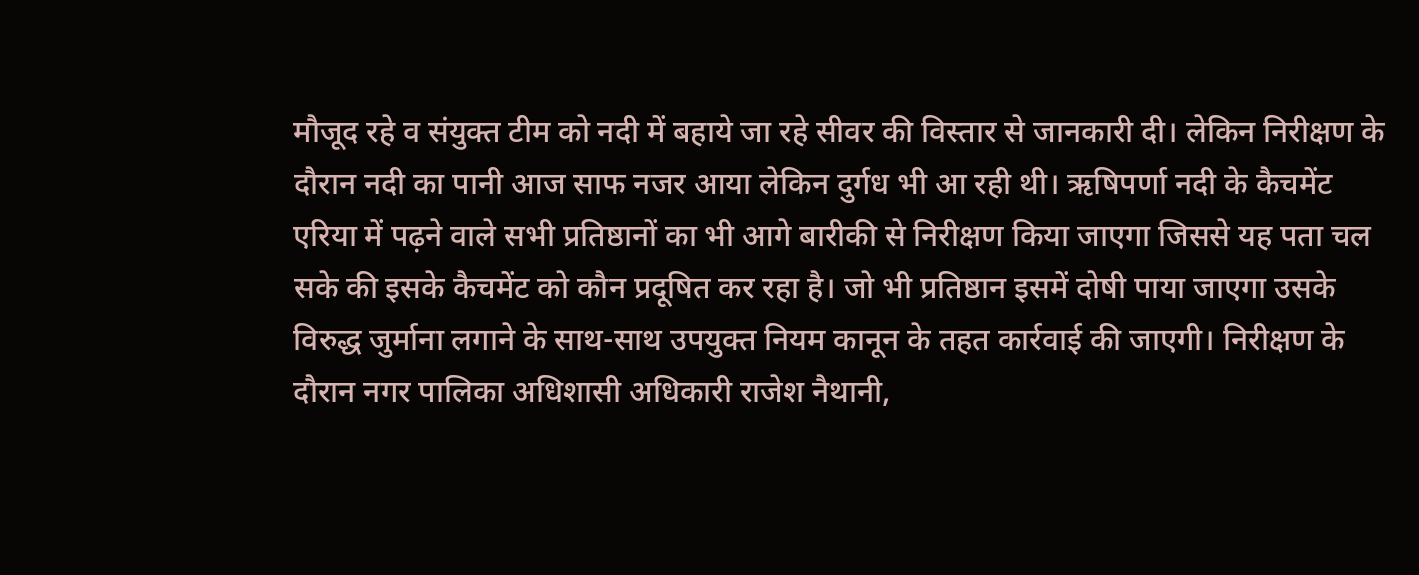मौजूद रहे व संयुक्त टीम को नदी में बहाये जा रहे सीवर की विस्तार से जानकारी दी। लेकिन निरीक्षण के दौरान नदी का पानी आज साफ नजर आया लेकिन दुर्गध भी आ रही थी। ऋषिपर्णा नदी के कैचमेंट एरिया में पढ़ने वाले सभी प्रतिष्ठानों का भी आगे बारीकी से निरीक्षण किया जाएगा जिससे यह पता चल सके की इसके कैचमेंट को कौन प्रदूषित कर रहा है। जो भी प्रतिष्ठान इसमें दोषी पाया जाएगा उसके विरुद्ध जुर्माना लगाने के साथ-साथ उपयुक्त नियम कानून के तहत कार्रवाई की जाएगी। निरीक्षण के दौरान नगर पालिका अधिशासी अधिकारी राजेश नैथानी,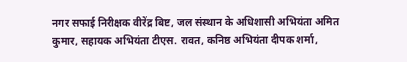नगर सफाई निरीक्षक वीरेंद्र बिष्ट, जल संस्थान के अधिशासी अभियंता अमित कुमार, सहायक अभियंता टीएस. रावत, कनिष्ठ अभियंता दीपक शर्मा,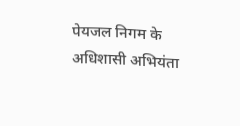पेयजल निगम के अधिशासी अभियंता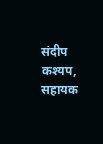संदीप कश्यप, सहायक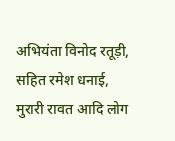अभियंता विनोद रतूड़ी, सहित रमेश धनाई, मुरारी रावत आदि लोग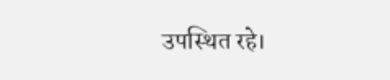उपस्थित रहे।